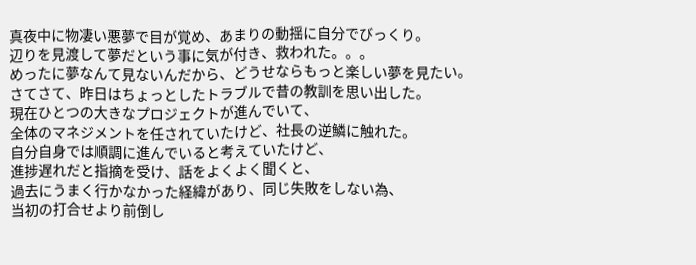真夜中に物凄い悪夢で目が覚め、あまりの動揺に自分でびっくり。
辺りを見渡して夢だという事に気が付き、救われた。。。
めったに夢なんて見ないんだから、どうせならもっと楽しい夢を見たい。
さてさて、昨日はちょっとしたトラブルで昔の教訓を思い出した。
現在ひとつの大きなプロジェクトが進んでいて、
全体のマネジメントを任されていたけど、社長の逆鱗に触れた。
自分自身では順調に進んでいると考えていたけど、
進捗遅れだと指摘を受け、話をよくよく聞くと、
過去にうまく行かなかった経緯があり、同じ失敗をしない為、
当初の打合せより前倒し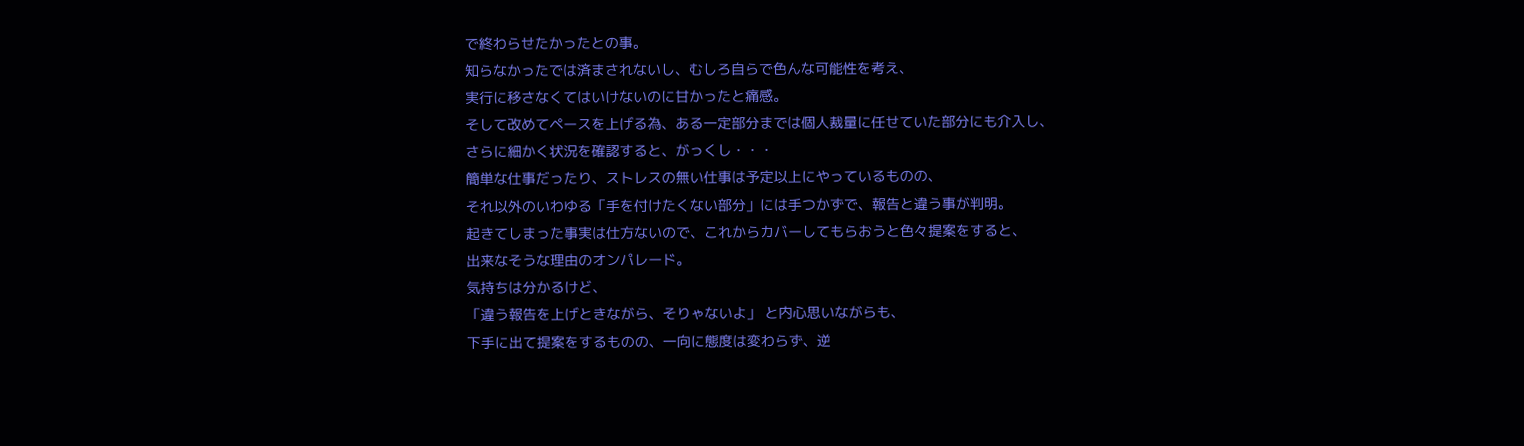で終わらせたかったとの事。
知らなかったでは済まされないし、むしろ自らで色んな可能性を考え、
実行に移さなくてはいけないのに甘かったと痛感。
そして改めてペースを上げる為、ある一定部分までは個人裁量に任せていた部分にも介入し、
さらに細かく状況を確認すると、がっくし・・・
簡単な仕事だったり、ストレスの無い仕事は予定以上にやっているものの、
それ以外のいわゆる「手を付けたくない部分」には手つかずで、報告と違う事が判明。
起きてしまった事実は仕方ないので、これからカバーしてもらおうと色々提案をすると、
出来なそうな理由のオンパレード。
気持ちは分かるけど、
「違う報告を上げときながら、そりゃないよ」 と内心思いながらも、
下手に出て提案をするものの、一向に態度は変わらず、逆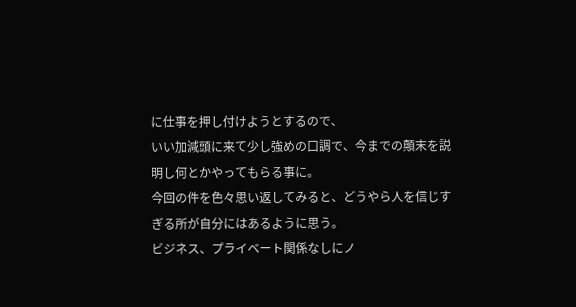に仕事を押し付けようとするので、
いい加減頭に来て少し強めの口調で、今までの顛末を説明し何とかやってもらる事に。
今回の件を色々思い返してみると、どうやら人を信じすぎる所が自分にはあるように思う。
ビジネス、プライベート関係なしにノ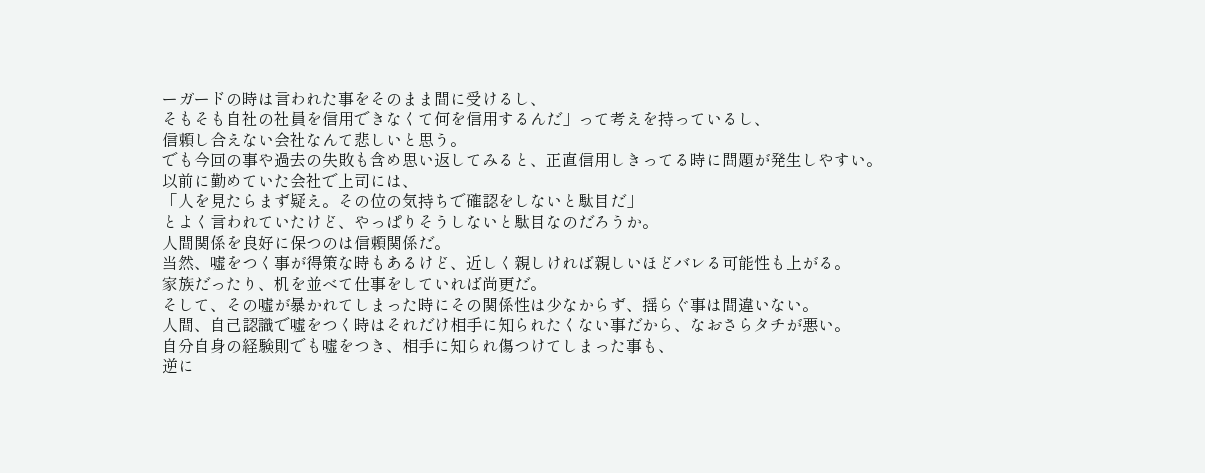ーガードの時は言われた事をそのまま間に受けるし、
そもそも自社の社員を信用できなくて何を信用するんだ」って考えを持っているし、
信頼し合えない会社なんて悲しいと思う。
でも今回の事や過去の失敗も含め思い返してみると、正直信用しきってる時に問題が発生しやすい。
以前に勤めていた会社で上司には、
「人を見たらまず疑え。その位の気持ちで確認をしないと駄目だ」
とよく言われていたけど、やっぱりそうしないと駄目なのだろうか。
人間関係を良好に保つのは信頼関係だ。
当然、嘘をつく事が得策な時もあるけど、近しく親しければ親しいほどバレる可能性も上がる。
家族だったり、机を並べて仕事をしていれば尚更だ。
そして、その嘘が暴かれてしまった時にその関係性は少なからず、揺らぐ事は間違いない。
人間、自己認識で嘘をつく時はそれだけ相手に知られたくない事だから、なおさらタチが悪い。
自分自身の経験則でも嘘をつき、相手に知られ傷つけてしまった事も、
逆に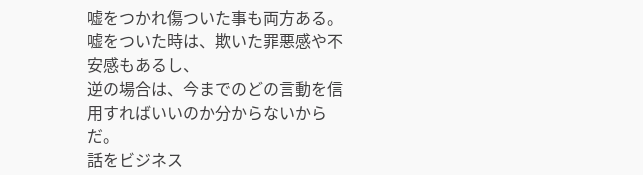嘘をつかれ傷ついた事も両方ある。
嘘をついた時は、欺いた罪悪感や不安感もあるし、
逆の場合は、今までのどの言動を信用すればいいのか分からないからだ。
話をビジネス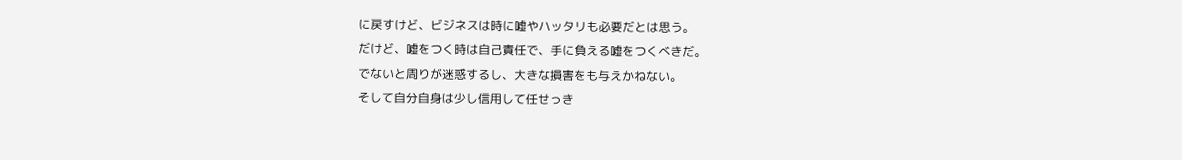に戻すけど、ビジネスは時に嘘やハッタリも必要だとは思う。
だけど、嘘をつく時は自己責任で、手に負える嘘をつくべきだ。
でないと周りが迷惑するし、大きな損害をも与えかねない。
そして自分自身は少し信用して任せっき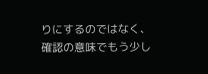りにするのではなく、
確認の意味でもう少し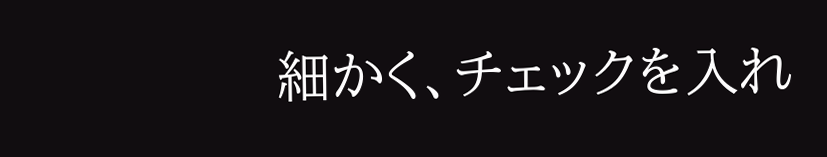細かく、チェックを入れ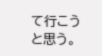て行こうと思う。